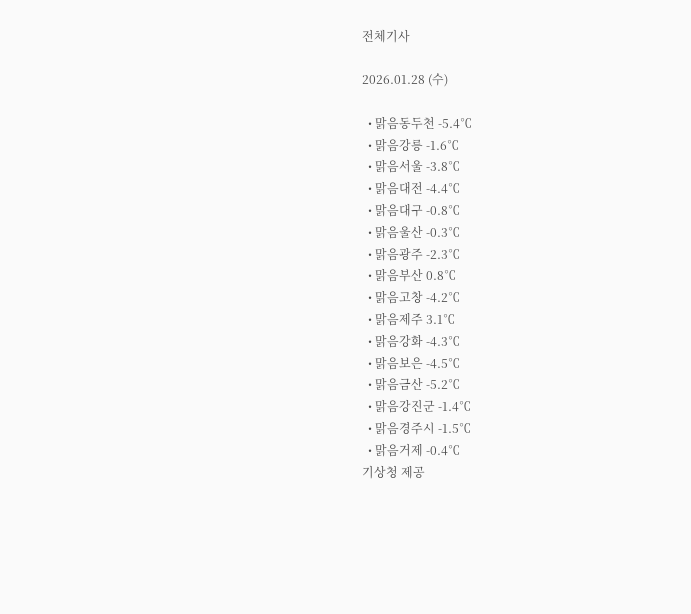전체기사

2026.01.28 (수)

  • 맑음동두천 -5.4℃
  • 맑음강릉 -1.6℃
  • 맑음서울 -3.8℃
  • 맑음대전 -4.4℃
  • 맑음대구 -0.8℃
  • 맑음울산 -0.3℃
  • 맑음광주 -2.3℃
  • 맑음부산 0.8℃
  • 맑음고창 -4.2℃
  • 맑음제주 3.1℃
  • 맑음강화 -4.3℃
  • 맑음보은 -4.5℃
  • 맑음금산 -5.2℃
  • 맑음강진군 -1.4℃
  • 맑음경주시 -1.5℃
  • 맑음거제 -0.4℃
기상청 제공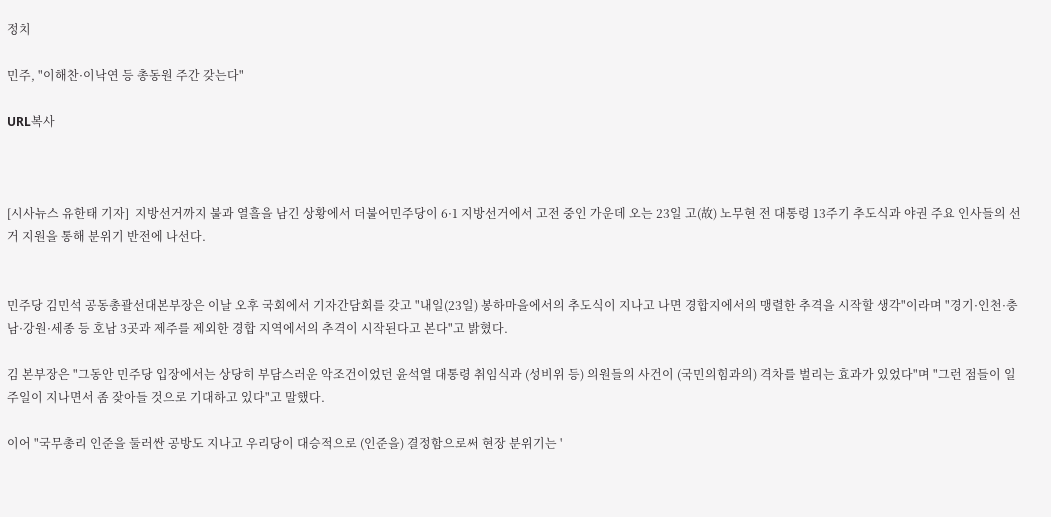정치

민주, "이해찬·이낙연 등 총동원 주간 갖는다"

URL복사



[시사뉴스 유한태 기자]  지방선거까지 불과 열흘을 남긴 상황에서 더불어민주당이 6·1 지방선거에서 고전 중인 가운데 오는 23일 고(故) 노무현 전 대통령 13주기 추도식과 야권 주요 인사들의 선거 지원을 통해 분위기 반전에 나선다.


민주당 김민석 공동총괄선대본부장은 이날 오후 국회에서 기자간담회를 갖고 "내일(23일) 봉하마을에서의 추도식이 지나고 나면 경합지에서의 맹렬한 추격을 시작할 생각"이라며 "경기·인천·충남·강원·세종 등 호남 3곳과 제주를 제외한 경합 지역에서의 추격이 시작된다고 본다"고 밝혔다.

김 본부장은 "그동안 민주당 입장에서는 상당히 부담스러운 악조건이었던 윤석열 대통령 취임식과 (성비위 등) 의원들의 사건이 (국민의힘과의) 격차를 벌리는 효과가 있었다"며 "그런 점들이 일주일이 지나면서 좀 잦아들 것으로 기대하고 있다"고 말했다.

이어 "국무총리 인준을 둘러싼 공방도 지나고 우리당이 대승적으로 (인준을) 결정함으로써 현장 분위기는 '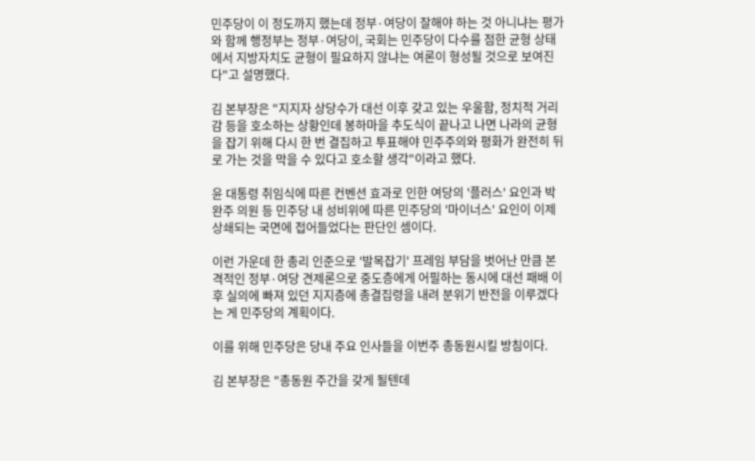민주당이 이 정도까지 했는데 정부·여당이 잘해야 하는 것 아니냐는 평가와 함께 행정부는 정부·여당이, 국회는 민주당이 다수를 점한 균형 상태에서 지방자치도 균형이 필요하지 않냐는 여론이 형성될 것으로 보여진다"고 설명했다.

김 본부장은 "지지자 상당수가 대선 이후 갖고 있는 우울함, 정치적 거리감 등을 호소하는 상황인데 봉하마을 추도식이 끝나고 나면 나라의 균형을 잡기 위해 다시 한 번 결집하고 투표해야 민주주의와 평화가 완전히 뒤로 가는 것을 막을 수 있다고 호소할 생각"이라고 했다.

윤 대통령 취임식에 따른 컨벤션 효과로 인한 여당의 '플러스' 요인과 박완주 의원 등 민주당 내 성비위에 따른 민주당의 '마이너스' 요인이 이제 상쇄되는 국면에 접어들었다는 판단인 셈이다.

이런 가운데 한 총리 인준으로 '발목잡기' 프레임 부담을 벗어난 만큼 본격적인 정부·여당 견제론으로 중도층에게 어필하는 동시에 대선 패배 이후 실의에 빠져 있던 지지층에 총결집령을 내려 분위기 반전을 이루겠다는 게 민주당의 계획이다.

이를 위해 민주당은 당내 주요 인사들을 이번주 총동원시킬 방침이다.

김 본부장은 "총동원 주간을 갖게 될텐데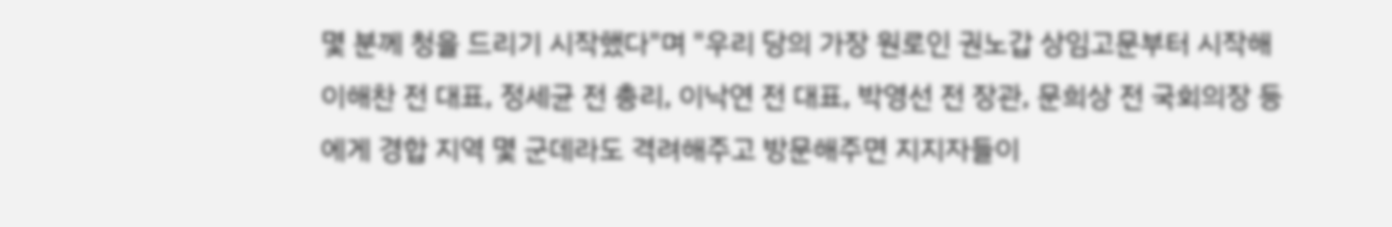몇 분께 청을 드리기 시작했다"며 "우리 당의 가장 원로인 권노갑 상임고문부터 시작해 이해찬 전 대표, 정세균 전 총리, 이낙연 전 대표, 박영선 전 장관, 문희상 전 국회의장 등에게 경합 지역 몇 군데라도 격려해주고 방문해주면 지지자들이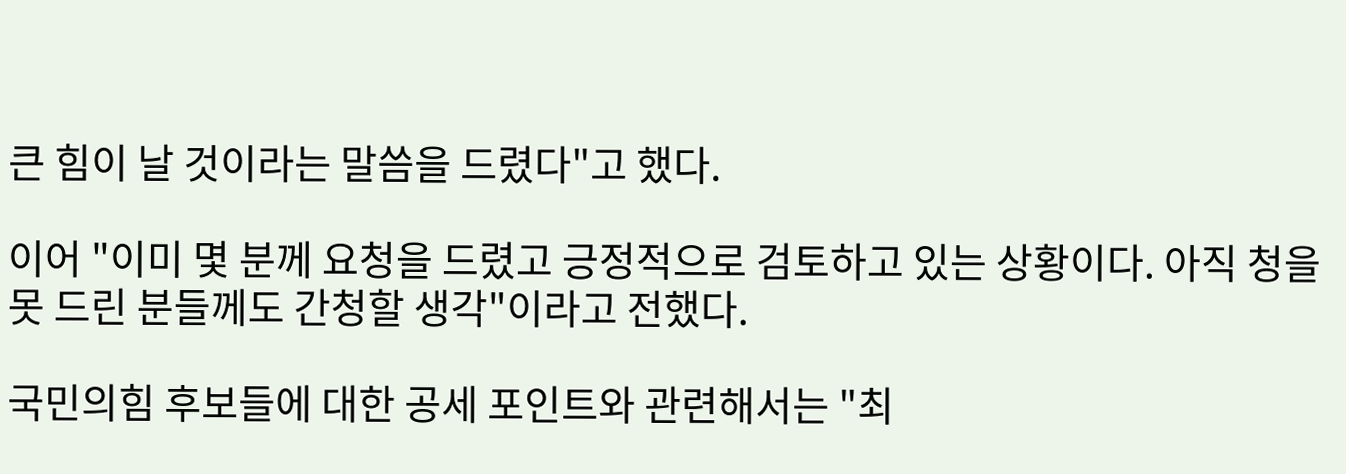큰 힘이 날 것이라는 말씀을 드렸다"고 했다.

이어 "이미 몇 분께 요청을 드렸고 긍정적으로 검토하고 있는 상황이다. 아직 청을 못 드린 분들께도 간청할 생각"이라고 전했다.

국민의힘 후보들에 대한 공세 포인트와 관련해서는 "최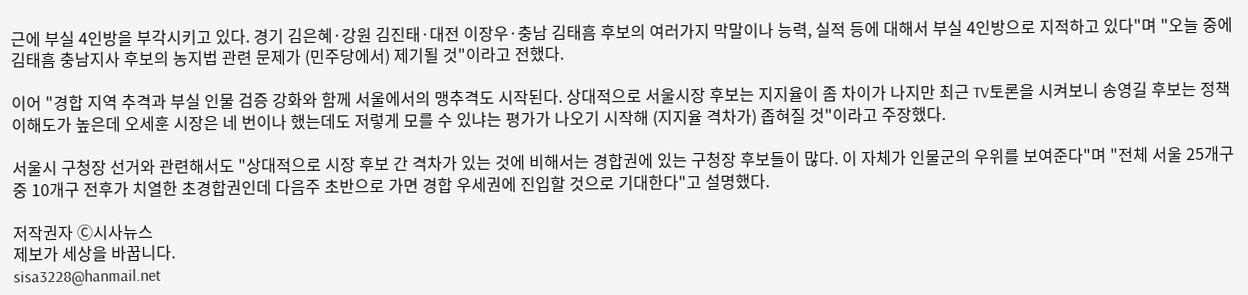근에 부실 4인방을 부각시키고 있다. 경기 김은혜·강원 김진태·대전 이장우·충남 김태흠 후보의 여러가지 막말이나 능력, 실적 등에 대해서 부실 4인방으로 지적하고 있다"며 "오늘 중에 김태흠 충남지사 후보의 농지법 관련 문제가 (민주당에서) 제기될 것"이라고 전했다.

이어 "경합 지역 추격과 부실 인물 검증 강화와 함께 서울에서의 맹추격도 시작된다. 상대적으로 서울시장 후보는 지지율이 좀 차이가 나지만 최근 TV토론을 시켜보니 송영길 후보는 정책 이해도가 높은데 오세훈 시장은 네 번이나 했는데도 저렇게 모를 수 있냐는 평가가 나오기 시작해 (지지율 격차가) 좁혀질 것"이라고 주장했다.

서울시 구청장 선거와 관련해서도 "상대적으로 시장 후보 간 격차가 있는 것에 비해서는 경합권에 있는 구청장 후보들이 많다. 이 자체가 인물군의 우위를 보여준다"며 "전체 서울 25개구 중 10개구 전후가 치열한 초경합권인데 다음주 초반으로 가면 경합 우세권에 진입할 것으로 기대한다"고 설명했다.

저작권자 Ⓒ시사뉴스
제보가 세상을 바꿉니다.
sisa3228@hanmail.net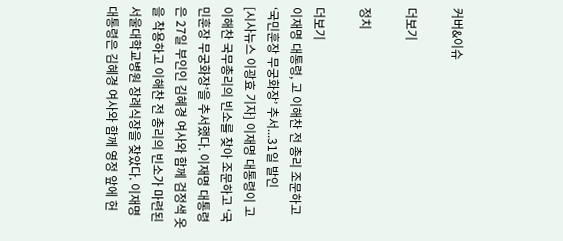커버&이슈

더보기

정치

더보기
이재명 대통령, 고 이해찬 전 총리 조문하고 ‘국민훈장 무궁화장’ 추서...31일 발인
[시사뉴스 이광효 기자] 이재명 대통령이 고 이해찬 국무총리의 빈소를 찾아 조문하고 ‘국민훈장 무궁화장’을 추서했다. 이재명 대통령은 27일 부인인 김혜경 여사와 함께 검정색 옷을 착용하고 이해찬 전 총리의 빈소가 마련된 서울대학교병원 장례식장을 찾았다. 이재명 대통령은 김혜경 여사와 함께 영정 앞에 헌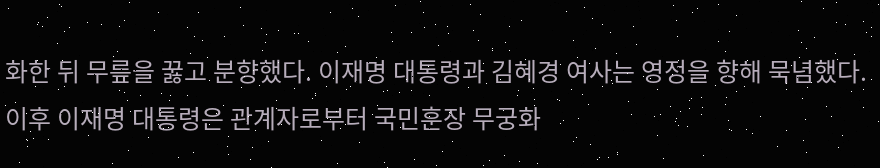화한 뒤 무릎을 꿇고 분향했다. 이재명 대통령과 김혜경 여사는 영정을 향해 묵념했다. 이후 이재명 대통령은 관계자로부터 국민훈장 무궁화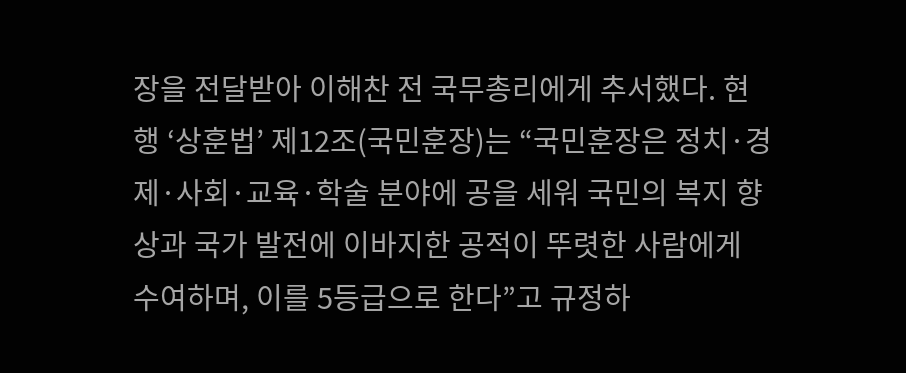장을 전달받아 이해찬 전 국무총리에게 추서했다. 현행 ‘상훈법’ 제12조(국민훈장)는 “국민훈장은 정치·경제·사회·교육·학술 분야에 공을 세워 국민의 복지 향상과 국가 발전에 이바지한 공적이 뚜렷한 사람에게 수여하며, 이를 5등급으로 한다”고 규정하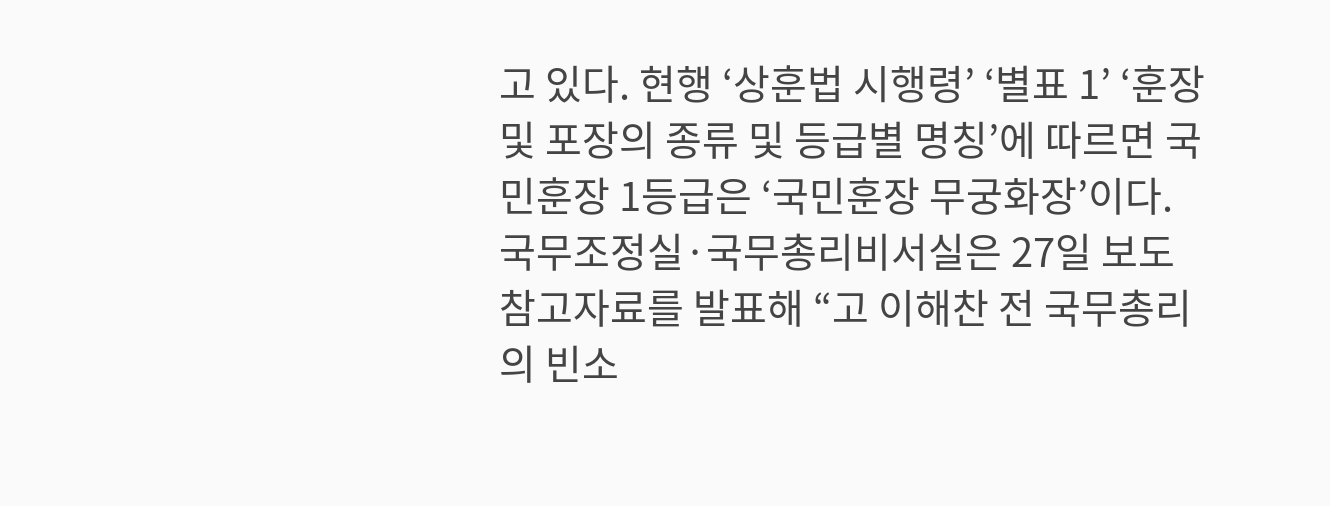고 있다. 현행 ‘상훈법 시행령’ ‘별표 1’ ‘훈장 및 포장의 종류 및 등급별 명칭’에 따르면 국민훈장 1등급은 ‘국민훈장 무궁화장’이다. 국무조정실·국무총리비서실은 27일 보도참고자료를 발표해 “고 이해찬 전 국무총리의 빈소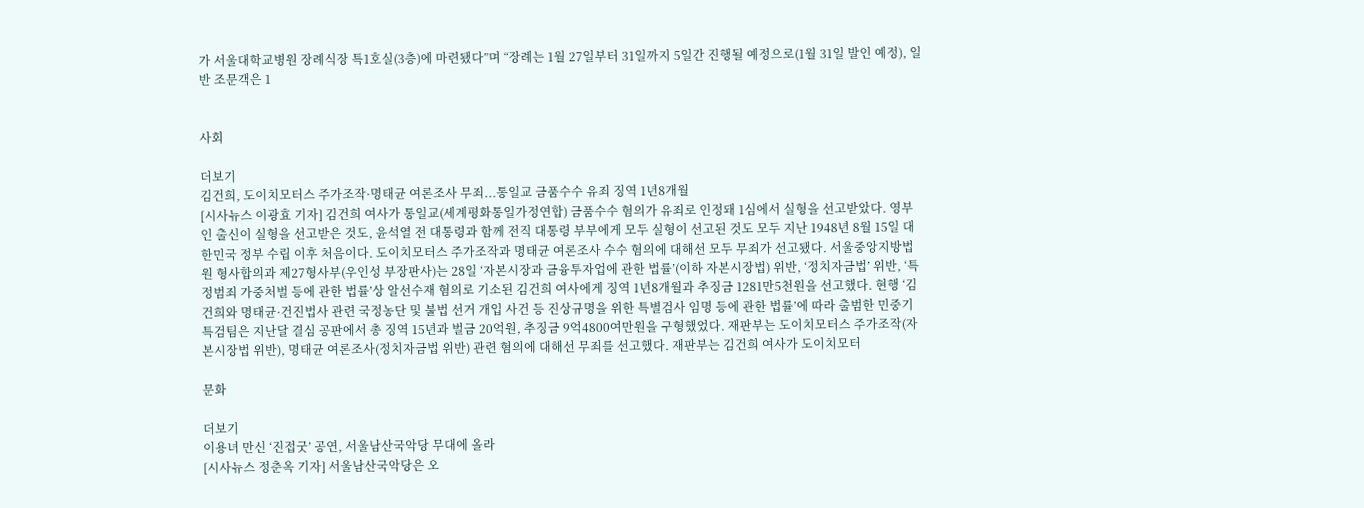가 서울대학교병원 장례식장 특1호실(3층)에 마련됐다”며 “장례는 1월 27일부터 31일까지 5일간 진행될 예정으로(1월 31일 발인 예정), 일반 조문객은 1


사회

더보기
김건희, 도이치모터스 주가조작·명태균 여론조사 무죄...통일교 금품수수 유죄 징역 1년8개월
[시사뉴스 이광효 기자] 김건희 여사가 통일교(세계평화통일가정연합) 금품수수 혐의가 유죄로 인정돼 1심에서 실형을 선고받았다. 영부인 출신이 실형을 선고받은 것도, 윤석열 전 대통령과 함께 전직 대통령 부부에게 모두 실형이 선고된 것도 모두 지난 1948년 8월 15일 대한민국 정부 수립 이후 처음이다. 도이치모터스 주가조작과 명태균 여론조사 수수 혐의에 대해선 모두 무죄가 선고됐다. 서울중앙지방법원 형사합의과 제27형사부(우인성 부장판사)는 28일 ‘자본시장과 금융투자업에 관한 법률’(이하 자본시장법) 위반, ‘정치자금법’ 위반, ‘특정범죄 가중처벌 등에 관한 법률’상 알선수재 혐의로 기소된 김건희 여사에게 징역 1년8개월과 추징금 1281만5천원을 선고했다. 현행 ‘김건희와 명태균·건진법사 관련 국정농단 및 불법 선거 개입 사건 등 진상규명을 위한 특별검사 임명 등에 관한 법률’에 따라 출범한 민중기 특검팀은 지난달 결심 공판에서 총 징역 15년과 벌금 20억원, 추징금 9억4800여만원을 구형했었다. 재판부는 도이치모터스 주가조작(자본시장법 위반), 명태균 여론조사(정치자금법 위반) 관련 혐의에 대해선 무죄를 선고했다. 재판부는 김건희 여사가 도이치모터

문화

더보기
이용녀 만신 ‘진접굿’ 공연, 서울남산국악당 무대에 올라
[시사뉴스 정춘옥 기자] 서울남산국악당은 오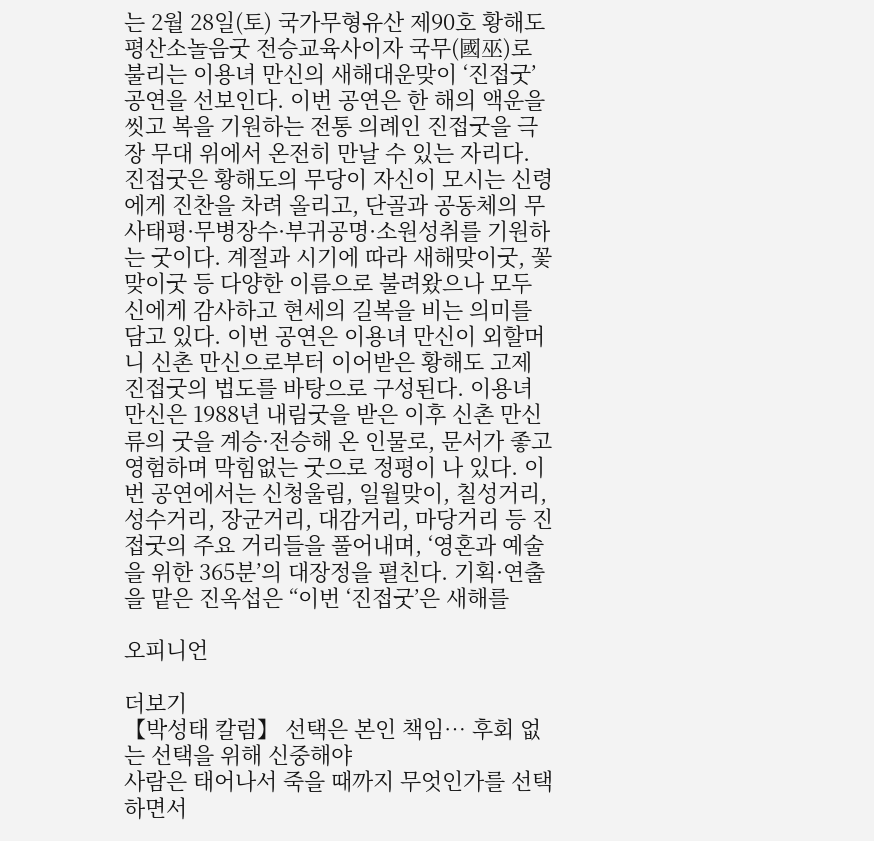는 2월 28일(토) 국가무형유산 제90호 황해도평산소놀음굿 전승교육사이자 국무(國巫)로 불리는 이용녀 만신의 새해대운맞이 ‘진접굿’ 공연을 선보인다. 이번 공연은 한 해의 액운을 씻고 복을 기원하는 전통 의례인 진접굿을 극장 무대 위에서 온전히 만날 수 있는 자리다. 진접굿은 황해도의 무당이 자신이 모시는 신령에게 진찬을 차려 올리고, 단골과 공동체의 무사태평·무병장수·부귀공명·소원성취를 기원하는 굿이다. 계절과 시기에 따라 새해맞이굿, 꽃맞이굿 등 다양한 이름으로 불려왔으나 모두 신에게 감사하고 현세의 길복을 비는 의미를 담고 있다. 이번 공연은 이용녀 만신이 외할머니 신촌 만신으로부터 이어받은 황해도 고제 진접굿의 법도를 바탕으로 구성된다. 이용녀 만신은 1988년 내림굿을 받은 이후 신촌 만신류의 굿을 계승·전승해 온 인물로, 문서가 좋고 영험하며 막힘없는 굿으로 정평이 나 있다. 이번 공연에서는 신청울림, 일월맞이, 칠성거리, 성수거리, 장군거리, 대감거리, 마당거리 등 진접굿의 주요 거리들을 풀어내며, ‘영혼과 예술을 위한 365분’의 대장정을 펼친다. 기획·연출을 맡은 진옥섭은 “이번 ‘진접굿’은 새해를

오피니언

더보기
【박성태 칼럼】 선택은 본인 책임… 후회 없는 선택을 위해 신중해야
사람은 태어나서 죽을 때까지 무엇인가를 선택하면서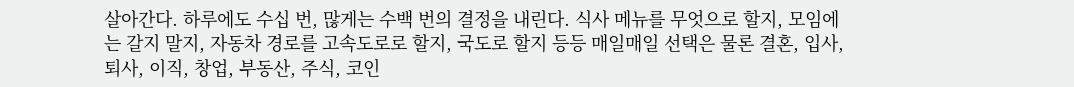살아간다. 하루에도 수십 번, 많게는 수백 번의 결정을 내린다. 식사 메뉴를 무엇으로 할지, 모임에는 갈지 말지, 자동차 경로를 고속도로로 할지, 국도로 할지 등등 매일매일 선택은 물론 결혼, 입사, 퇴사, 이직, 창업, 부동산, 주식, 코인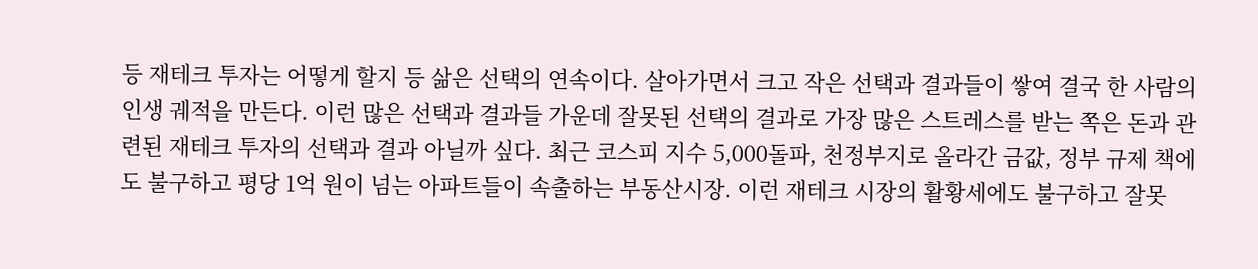등 재테크 투자는 어떻게 할지 등 삶은 선택의 연속이다. 살아가면서 크고 작은 선택과 결과들이 쌓여 결국 한 사람의 인생 궤적을 만든다. 이런 많은 선택과 결과들 가운데 잘못된 선택의 결과로 가장 많은 스트레스를 받는 쪽은 돈과 관련된 재테크 투자의 선택과 결과 아닐까 싶다. 최근 코스피 지수 5,000돌파, 천정부지로 올라간 금값, 정부 규제 책에도 불구하고 평당 1억 원이 넘는 아파트들이 속출하는 부동산시장. 이런 재테크 시장의 활황세에도 불구하고 잘못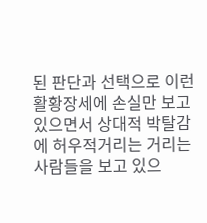된 판단과 선택으로 이런 활황장세에 손실만 보고 있으면서 상대적 박탈감에 허우적거리는 거리는 사람들을 보고 있으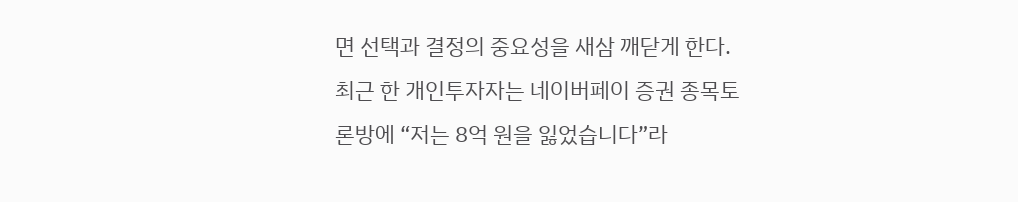면 선택과 결정의 중요성을 새삼 깨닫게 한다. 최근 한 개인투자자는 네이버페이 증권 종목토론방에 “저는 8억 원을 잃었습니다”라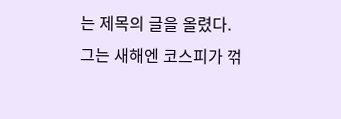는 제목의 글을 올렸다. 그는 새해엔 코스피가 꺾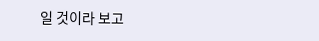일 것이라 보고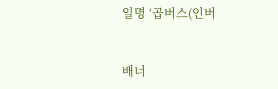일명 ‘곱버스(인버


배너